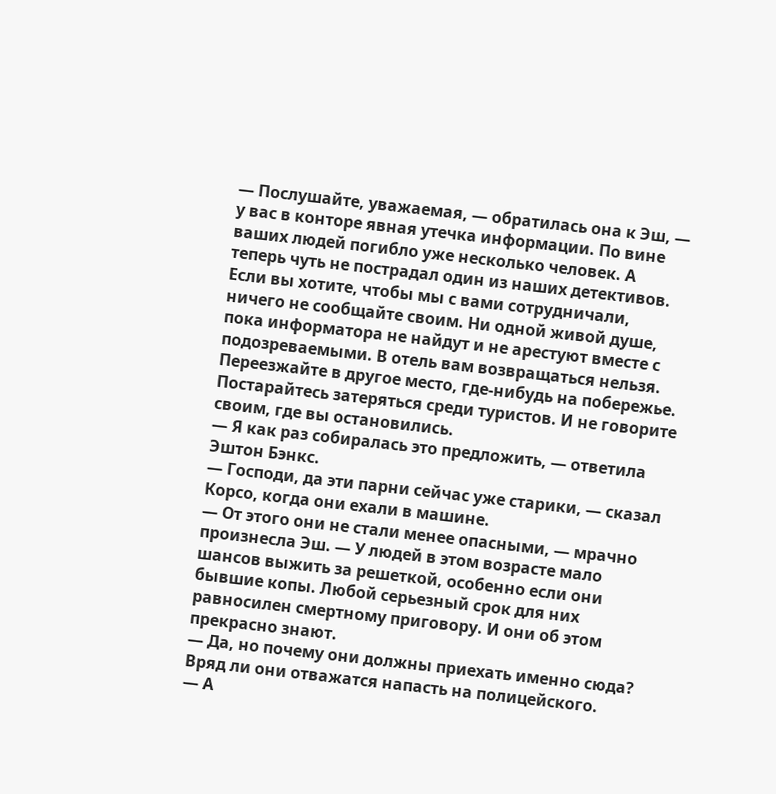— Послушайте, уважаемая, — обратилась она к Эш, — у вас в конторе явная утечка информации. По вине ваших людей погибло уже несколько человек. А теперь чуть не пострадал один из наших детективов. Если вы хотите, чтобы мы с вами сотрудничали, ничего не сообщайте своим. Ни одной живой душе, пока информатора не найдут и не арестуют вместе с подозреваемыми. В отель вам возвращаться нельзя. Переезжайте в другое место, где-нибудь на побережье. Постарайтесь затеряться среди туристов. И не говорите своим, где вы остановились.
— Я как раз собиралась это предложить, — ответила Эштон Бэнкс.
— Господи, да эти парни сейчас уже старики, — сказал Корсо, когда они ехали в машине.
— От этого они не стали менее опасными, — мрачно произнесла Эш. — У людей в этом возрасте мало шансов выжить за решеткой, особенно если они бывшие копы. Любой серьезный срок для них равносилен смертному приговору. И они об этом прекрасно знают.
— Да, но почему они должны приехать именно сюда? Вряд ли они отважатся напасть на полицейского.
— А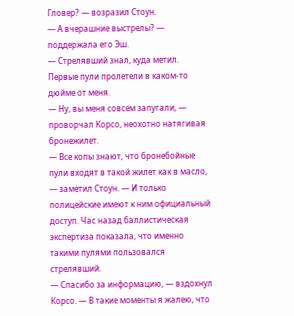Гловер? — возразил Стоун.
— А вчерашние выстрелы? — поддержала его Эш.
— Стрелявший знал, куда метил. Первые пули пролетели в каком-то дюйме от меня.
— Ну, вы меня совсем запугали, — проворчал Корсо, неохотно натягивая бронежилет.
— Все копы знают, что бронебойные пули входят в такой жилет как в масло, — заметил Стоун. — И только полицейские имеют к ним официальный доступ. Час назад баллистическая экспертиза показала, что именно такими пулями пользовался стрелявший.
— Спасибо за информацию, — вздохнул Корсо. — В такие моменты я жалею, что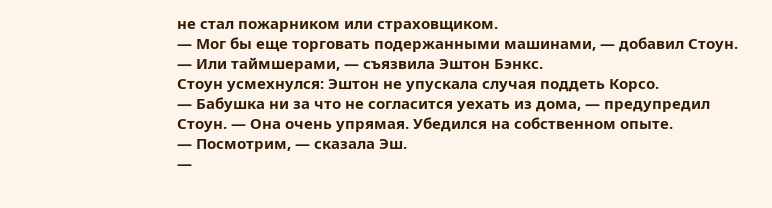не стал пожарником или страховщиком.
— Мог бы еще торговать подержанными машинами, — добавил Стоун.
— Или таймшерами, — съязвила Эштон Бэнкс.
Стоун усмехнулся: Эштон не упускала случая поддеть Корсо.
— Бабушка ни за что не согласится уехать из дома, — предупредил Стоун. — Она очень упрямая. Убедился на собственном опыте.
— Посмотрим, — сказала Эш.
—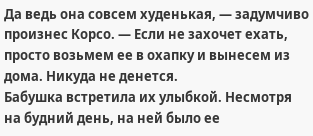Да ведь она совсем худенькая, — задумчиво произнес Корсо. — Если не захочет ехать, просто возьмем ее в охапку и вынесем из дома. Никуда не денется.
Бабушка встретила их улыбкой. Несмотря на будний день, на ней было ее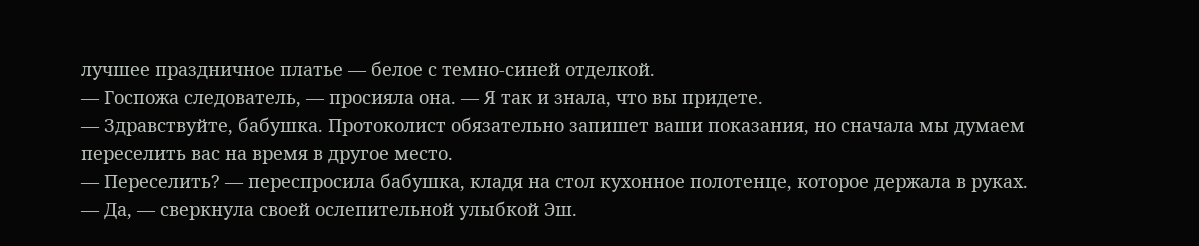лучшее праздничное платье — белое с темно-синей отделкой.
— Госпожа следователь, — просияла она. — Я так и знала, что вы придете.
— Здравствуйте, бабушка. Протоколист обязательно запишет ваши показания, но сначала мы думаем переселить вас на время в другое место.
— Переселить? — переспросила бабушка, кладя на стол кухонное полотенце, которое держала в руках.
— Да, — сверкнула своей ослепительной улыбкой Эш.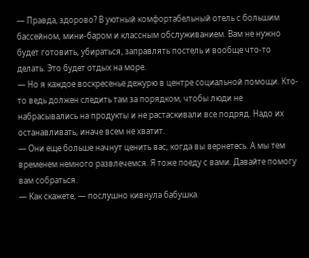— Правда, здорово? В уютный комфортабельный отель с большим бассейном, мини-баром и классным обслуживанием. Вам не нужно будет готовить, убираться, заправлять постель и вообще что-то делать. Это будет отдых на море.
— Но я каждое воскресенье дежурю в центре социальной помощи. Кто-то ведь должен следить там за порядком, чтобы люди не набрасывались на продукты и не растаскивали все подряд. Надо их останавливать, иначе всем не хватит.
— Они еще больше начнут ценить вас, когда вы вернетесь. А мы тем временем немного развлечемся. Я тоже поеду с вами. Давайте помогу вам собраться.
— Как скажете, — послушно кивнула бабушка.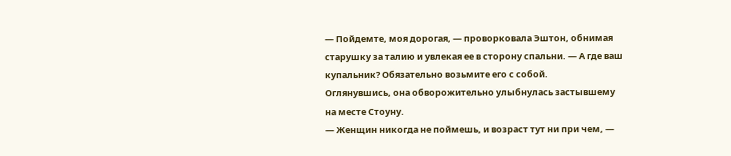— Пойдемте, моя дорогая, — проворковала Эштон, обнимая старушку за талию и увлекая ее в сторону спальни. — А где ваш купальник? Обязательно возьмите его с собой.
Оглянувшись, она обворожительно улыбнулась застывшему на месте Стоуну.
— Женщин никогда не поймешь, и возраст тут ни при чем, —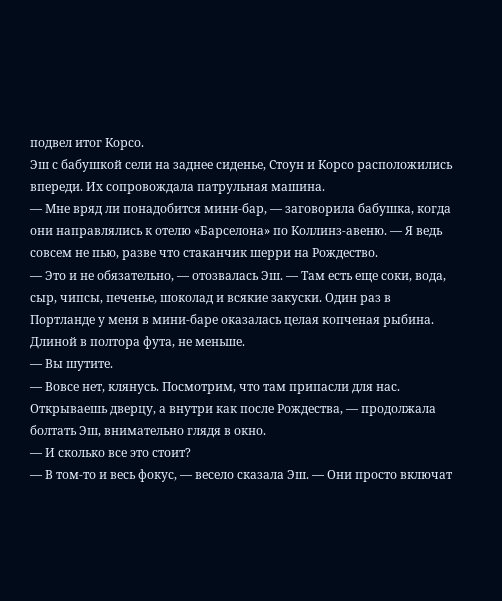подвел итог Корсо.
Эш с бабушкой сели на заднее сиденье, Стоун и Корсо расположились впереди. Их сопровождала патрульная машина.
— Мне вряд ли понадобится мини-бар, — заговорила бабушка, когда они направлялись к отелю «Барселона» по Коллинз-авеню. — Я ведь совсем не пью, разве что стаканчик шерри на Рождество.
— Это и не обязательно, — отозвалась Эш. — Там есть еще соки, вода, сыр, чипсы, печенье, шоколад и всякие закуски. Один раз в Портланде у меня в мини-баре оказалась целая копченая рыбина. Длиной в полтора фута, не меньше.
— Вы шутите.
— Вовсе нет, клянусь. Посмотрим, что там припасли для нас. Открываешь дверцу, а внутри как после Рождества, — продолжала болтать Эш, внимательно глядя в окно.
— И сколько все это стоит?
— В том-то и весь фокус, — весело сказала Эш. — Они просто включат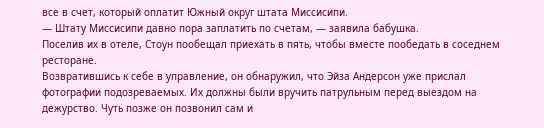все в счет, который оплатит Южный округ штата Миссисипи.
— Штату Миссисипи давно пора заплатить по счетам, — заявила бабушка.
Поселив их в отеле, Стоун пообещал приехать в пять, чтобы вместе пообедать в соседнем ресторане.
Возвратившись к себе в управление, он обнаружил, что Эйза Андерсон уже прислал фотографии подозреваемых. Их должны были вручить патрульным перед выездом на дежурство. Чуть позже он позвонил сам и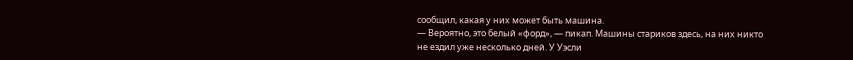сообщил, какая у них может быть машина.
— Вероятно, это белый «форд», — пикап. Машины стариков здесь, на них никто не ездил уже несколько дней. У Уэсли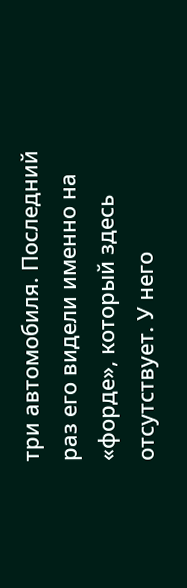три автомобиля. Последний раз его видели именно на «форде», который здесь отсутствует. У него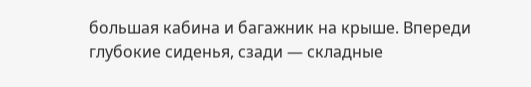большая кабина и багажник на крыше. Впереди глубокие сиденья, сзади — складные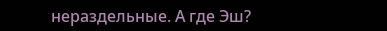нераздельные. А где Эш?